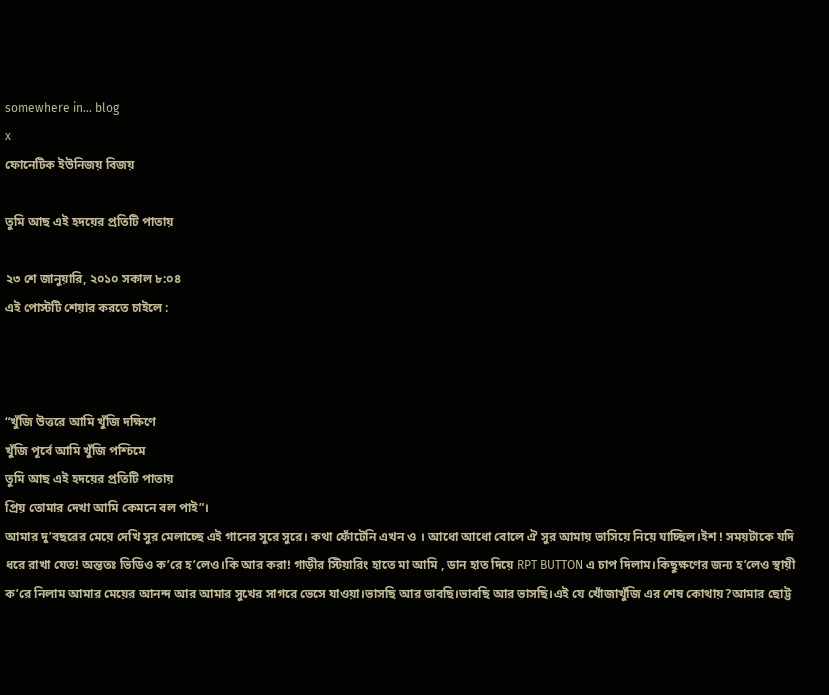somewhere in... blog
x
ফোনেটিক ইউনিজয় বিজয়

তুমি আছ এই হদয়ের প্রতিটি পাতায়

২৩ শে জানুয়ারি, ২০১০ সকাল ৮:০৪
এই পোস্টটি শেয়ার করতে চাইলে :



“খুঁজি উত্তরে আমি খুঁজি দক্ষিণে
খুঁজি পূর্বে আমি খুঁজি পশ্চিমে
তুমি আছ এই হদয়ের প্রতিটি পাতায়
প্রিয় তোমার দেখা আমি কেমনে বল পাই”।
আমার দু’বছরের মেয়ে দেখি সুর মেলাচ্ছে এই গানের সুরে সুরে। কথা ফোঁটেনি এখন ও । আধো আধো বোলে ঐ সুর আমায় ভাসিয়ে নিয়ে যাচ্ছিল।ইশ ! সময়টাকে যদি ধরে রাখা যেত! অন্ততঃ ভিডিও ক’রে হ’লেও।কি আর করা! গাড়ীর স্টিয়ারিং হাতে মা আমি , ডান হাত দিয়ে RPT BUTTON এ চাপ দিলাম।কিছুক্ষণের জন্য হ’লেও স্থায়ী ক’রে নিলাম আমার মেয়ের আনন্দ আর আমার সুখের সাগরে ভেসে যাওয়া।ভাসছি আর ভাবছি।ভাবছি আর ভাসছি।এই যে খোঁজাখুঁজি এর শেষ কোথায়?আমার ছোট্ট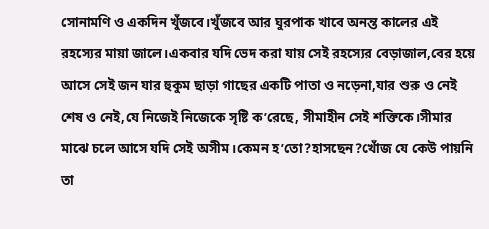সোনামণি ও একদিন খুঁজবে।খুঁজবে আর ঘুরপাক খাবে অনন্ত কালের এই রহস্যের মায়া জালে।একবার যদি ভেদ করা যায় সেই রহস্যের বেড়াজাল,বের হয়ে আসে সেই জন যার হুকুম ছাড়া গাছের একটি পাতা ও নড়েনা,যার শুরু ও নেই শেষ ও নেই,যে নিজেই নিজেকে সৃষ্টি ক’রেছে, সীমাহীন সেই শক্তিকে।সীমার মাঝে চলে আসে যদি সেই অসীম।কেমন হ’তো?হাসছেন?খোঁজ যে কেউ পায়নি তা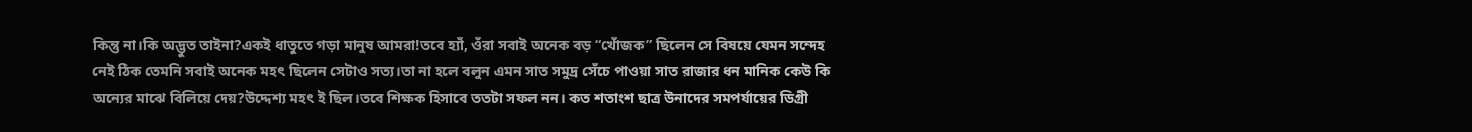কিন্তু না।কি অদ্ভুত তাইনা?একই ধাতুতে গড়া মানুষ আমরা!তবে হ্যাঁ, ওঁরা সবাই অনেক বড় “খোঁজক” ছিলেন সে বিষয়ে যেমন সন্দেহ নেই ঠিক তেমনি সবাই অনেক মহৎ ছিলেন সেটাও সত্য।তা না হলে বলুন এমন সাত সমুদ্র সেঁচে পাওয়া সাত রাজার ধন মানিক কেউ কি অন্যের মাঝে বিলিয়ে দেয়?উদ্দেশ্য মহৎ ই ছিল।তবে শিক্ষক হিসাবে ততটা সফল নন। কত শতাংশ ছাত্র উনাদের সমপর্যায়ের ডিগ্রী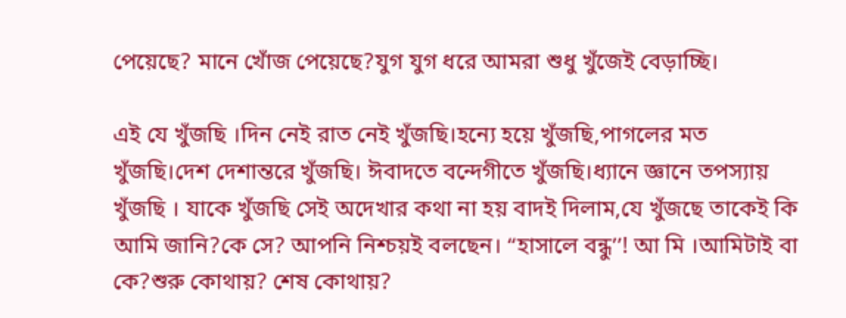পেয়েছে? মানে খোঁজ পেয়েছে?যুগ যুগ ধরে আমরা শুধু খুঁজেই বেড়াচ্ছি।

এই যে খুঁজছি ।দিন নেই রাত নেই খুঁজছি।হন্যে হয়ে খুঁজছি,পাগলের মত খুঁজছি।দেশ দেশান্তরে খুঁজছি। ঈবাদতে বন্দেগীতে খুঁজছি।ধ্যানে জ্ঞানে তপস্যায় খুঁজছি । যাকে খুঁজছি সেই অদেখার কথা না হয় বাদই দিলাম,যে খুঁজছে তাকেই কি আমি জানি?কে সে? আপনি নিশ্চয়ই বলছেন। “হাসালে বন্ধু’’! আ মি ।আমিটাই বা কে?শুরু কোথায়? শেষ কোথায়?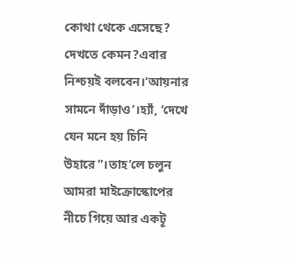কোথা থেকে এসেছে? দেখতে কেমন?এবার নিশ্চয়ই বলবেন।‘আয়নার সামনে দাঁড়াও’।হ্যাঁ, ‘দেখে যেন মনে হয় চিনি উহারে”।তাহ’লে চলুন আমরা মাইক্রোস্কোপের নীচে গিয়ে আর একটূ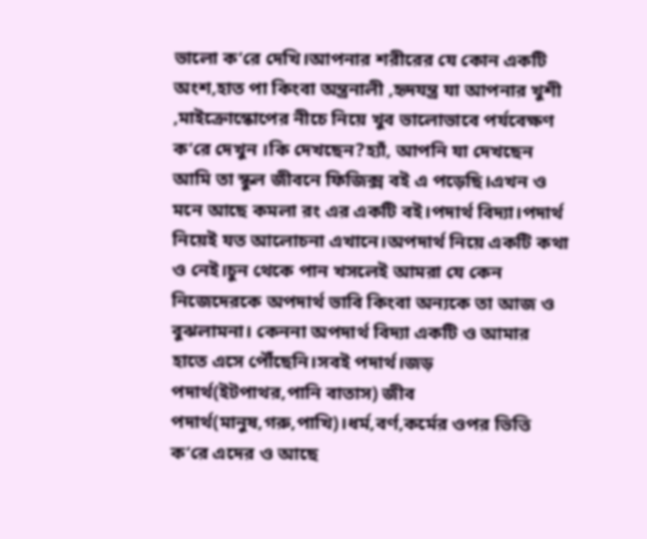ভালো ক’রে দেখি।আপনার শরীরের যে কোন একটি অংশ,হাত পা কিংবা অন্ত্রনালী ,হৃদযন্ত্র যা আপনার খুশী ,মাইক্রোস্কোপের নীচে নিয়ে খুব ভালোভাবে পর্যবেক্ষণ ক’রে দেখুন ।কি দেখছেন?হ্যাঁ, আপনি যা দেখছেন আমি তা স্কুল জীবনে ফিজিক্স বই এ পড়েছি।এখন ও মনে আছে কমলা রং এর একটি বই।পদার্থ বিদ্যা।পদার্থ নিয়েই যত আলোচনা এখানে।অপদার্থ নিয়ে একটি কথা ও নেই।চুন থেকে পান খসলেই আমরা যে কেন নিজেদেরকে অপদার্থ ভাবি কিংবা অন্যকে তা আজ ও বুঝলামনা। কেননা অপদার্থ বিদ্যা একটি ও আমার হাতে এসে পৌঁছেনি।সবই পদার্থ।জড় পদার্থ(ইটপাথর,পানি বাতাস) জীব পদার্থ(মানুষ,গরু,পাখি)।ধর্ম,বর্ণ,কর্মের ওপর ভিত্তি ক’রে এদের ও আছে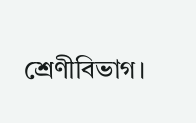শ্রেণীবিভাগ।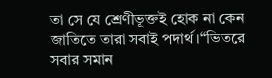তা সে যে শ্রেণীভূক্তই হোক না কেন জাতিতে তারা সবাই পদার্থ।“ভিতরে সবার সমান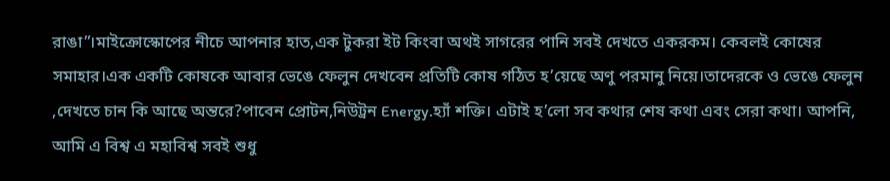রাঙা”।মাইক্রোস্কোপের নীচে আপনার হাত,এক টুকরা ইট কিংবা অথই সাগরের পানি সবই দেখতে একরকম। কেবলই কোষের সমাহার।এক একটি কোষকে আবার ভেঙে ফেলুন দেখবেন প্রতিটি কোষ গঠিত হ’য়েছে অণু পরমানু নিয়ে।তাদেরকে ও ভেঙে ফেলুন ,দেখতে চান কি আছে অন্তরে?পাবেন প্রোটন,নিউট্রন Energy.হ্যাঁ শক্তি। এটাই হ’লো সব কথার শেষ কথা এবং সেরা কথা। আপনি, আমি এ বিশ্ব এ মহাবিশ্ব সবই শুধু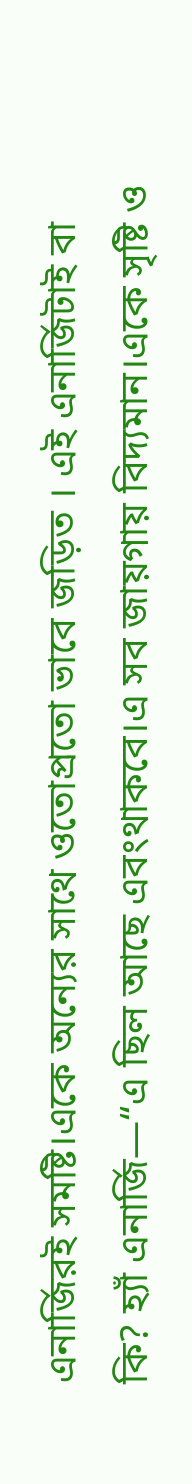এনার্জিরই সমষ্টি।একে অন্যের সাথে ওতোপ্রতো ভাবে জড়িত । এই এনার্জিটাই বা কি? হ্যাঁ এনার্জি—“এ ছিল আছে এবংথাকবে।এ সব জায়গায় বিদ্যমান।একে সৃষ্টি ও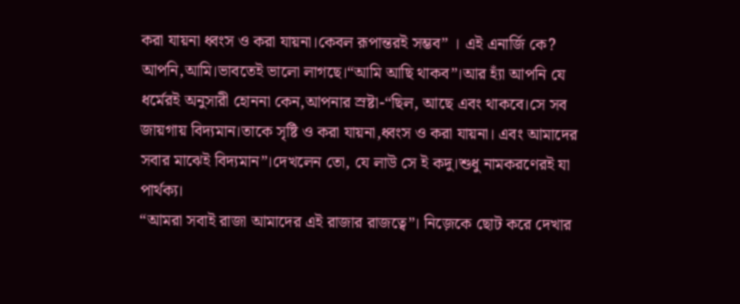করা যায়না ধ্বংস ও করা যায়না।কেবল রূপান্তরই সম্ভব” । এই এনার্জি কে? আপনি,আমি।ভাবতেই ভালো লাগছে।“আমি আছি থাকব”।আর হ্যাঁ আপনি যে ধর্মেরই অনুসারী হোননা কেন,আপনার স্রষ্টা-“ছিল, আছে এবং থাকবে।সে সব জায়গায় বিদ্যমান।তাকে সৃষ্টি ও করা যায়না,ধ্বংস ও করা যায়না। এবং আমাদের সবার মাঝেই বিদ্যমান”।দেখলেন তো, যে লাউ সে ই কদু।শুধু নামকরণেরই যা পার্থক্য।
“আমরা সবাই রাজা আমাদের এই রাজার রাজত্বে”। নিজ়েকে ছোট করে দেখার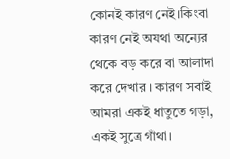কোনই কারণ নেই।কিংবা কারণ নেই অযথা অন্যের থেকে বড় করে বা আলাদা করে দেখার । কারণ সবাই আমরা একই ধাতুতে গড়া, একই সুত্রে গাঁথা।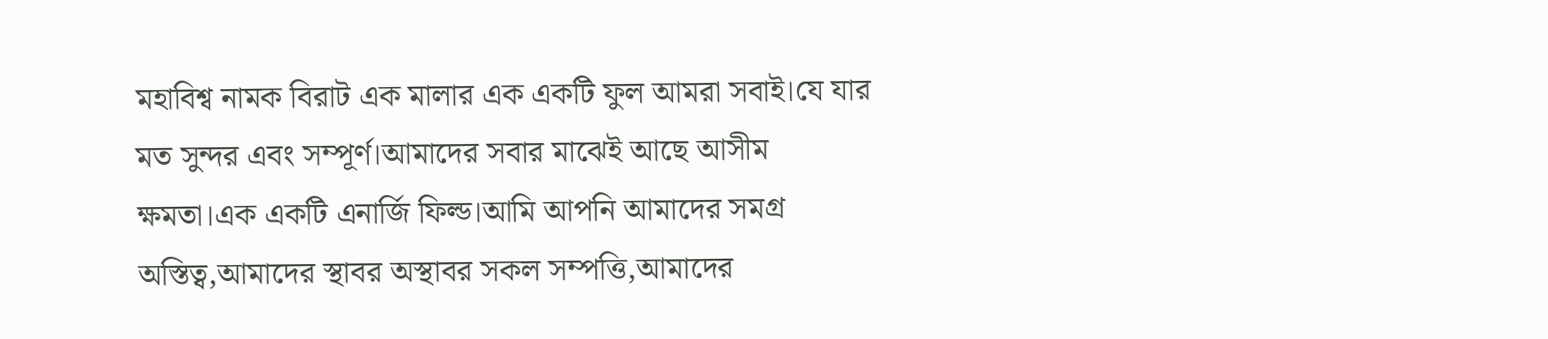মহাবিশ্ব নামক বিরাট এক মালার এক একটি ফুল আমরা সবাই।যে যার মত সুন্দর এবং সম্পূর্ণ।আমাদের সবার মাঝেই আছে আসীম ক্ষমতা।এক একটি এনার্জি ফিল্ড।আমি আপনি আমাদের সমগ্র অস্তিত্ব,আমাদের স্থাবর অস্থাবর সকল সম্পত্তি,আমাদের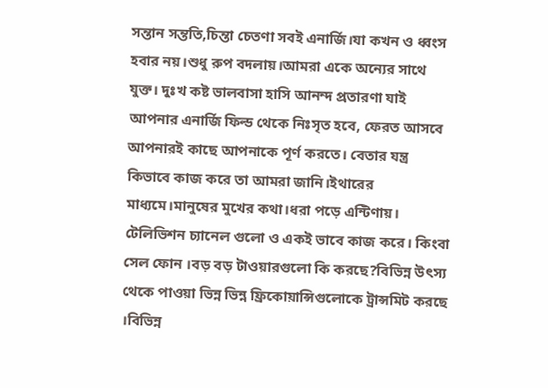সন্তান সন্ততি,চিন্তা চেতণা সবই এনার্জি।যা কখন ও ধ্বংস হবার নয়।শুধু রুপ বদলায়।আমরা একে অন্যের সাথে যুক্ত। দুঃখ কষ্ট ভালবাসা হাসি আনন্দ প্রতারণা যাই আপনার এনার্জি ফিল্ড থেকে নিঃসৃত হবে, ফেরত আসবে আপনারই কাছে আপনাকে পূর্ণ করতে। বেতার যন্ত্র কিভাবে কাজ করে তা আমরা জানি।ইথারের মাধ্যমে।মানুষের মুখের কথা।ধরা পড়ে এন্টিণায়। টেলিভিশন চ্যানেল গুলো ও একই ভাবে কাজ করে। কিংবা সেল ফোন ।বড় বড় টাওয়ারগুলো কি করছে?বিভিন্ন উৎস্য থেকে পাওয়া ভিন্ন ভিন্ন ফ্রিকোয়ান্সিগুলোকে ট্রান্সমিট করছে ।বিভিন্ন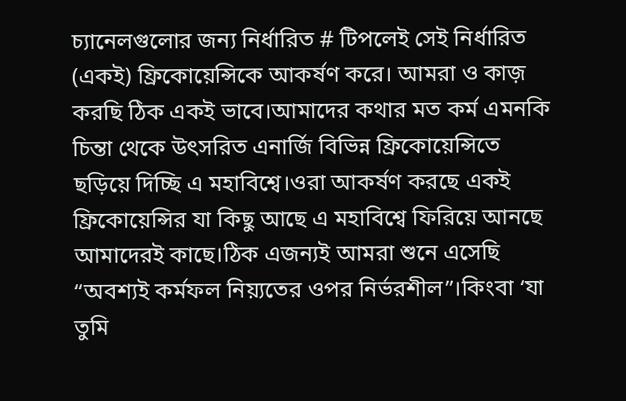চ্যানেলগুলোর জন্য নির্ধারিত # টিপলেই সেই নির্ধারিত (একই) ফ্রিকোয়েন্সিকে আকর্ষণ করে। আমরা ও কাজ় করছি ঠিক একই ভাবে।আমাদের কথার মত কর্ম এমনকি চিন্তা থেকে উৎসরিত এনার্জি বিভিন্ন ফ্রিকোয়েন্সিতে ছড়িয়ে দিচ্ছি এ মহাবিশ্বে।ওরা আকর্ষণ করছে একই ফ্রিকোয়েন্সির যা কিছু আছে এ মহাবিশ্বে ফিরিয়ে আনছে আমাদেরই কাছে।ঠিক এজন্যই আমরা শুনে এসেছি “অবশ্যই কর্মফল নিয়্যতের ওপর নির্ভরশীল”।কিংবা ‘যা তুমি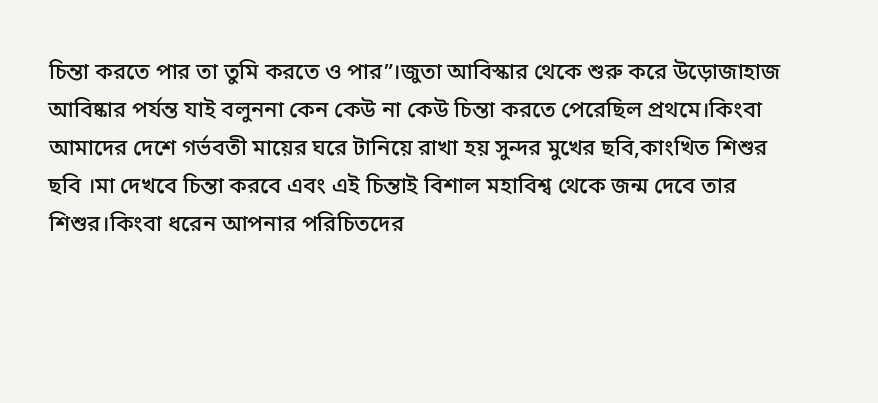চিন্তা করতে পার তা তুমি করতে ও পার”।জুতা আবিস্কার থেকে শুরু করে উড়োজাহাজ আবিষ্কার পর্যন্ত যাই বলুননা কেন কেউ না কেউ চিন্তা করতে পেরেছিল প্রথমে।কিংবা আমাদের দেশে গর্ভবতী মায়ের ঘরে টানিয়ে রাখা হয় সুন্দর মুখের ছবি,কাংখিত শিশুর ছবি ।মা দেখবে চিন্তা করবে এবং এই চিন্তাই বিশাল মহাবিশ্ব থেকে জন্ম দেবে তার শিশুর।কিংবা ধরেন আপনার পরিচিতদের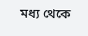মধ্য থেকে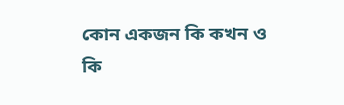কোন একজন কি কখন ও কি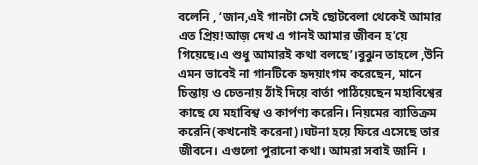বলেনি , ‘জান,এই গানটা সেই ছোটবেলা থেকেই আমার এত প্রিয়!আজ় দেখ এ গানই আমার জীবন হ’য়ে গিয়েছে।এ শুধু আমারই কথা বলছে’।বুঝুন তাহলে ,উনি এমন ভাবেই না গানটিকে হৃদয়াংগম করেছেন, মানে চিন্তায় ও চেতনায় ঠাঁই দিয়ে বার্তা পাঠিয়েছেন মহাবিশ্বের কাছে যে মহাবিশ্ব ও কার্পণ্য করেনি। নিয়মের ব্যাতিক্রম করেনি(কখনোই করেনা)।ঘটনা হয়ে ফিরে এসেছে তার জীবনে। এগুলো পুরানো কথা। আমরা সবাই জানি ।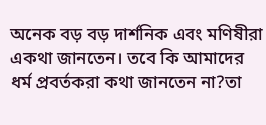অনেক বড় বড় দার্শনিক এবং মণিষীরা একথা জানতেন। তবে কি আমাদের ধর্ম প্রবর্তকরা কথা জানতেন না?তা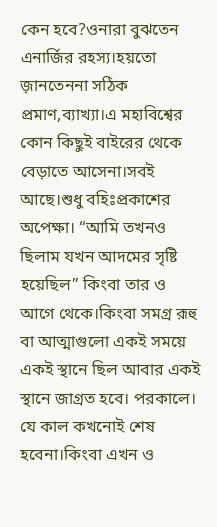কেন হবে?ওনারা বুঝতেন এনার্জির রহস্য।হয়তো জ়ানতেননা সঠিক প্রমাণ,ব্যাখ্যা।এ মহাবিশ্বের কোন কিছুই বাইরের থেকে বেড়াতে আসেনা।সবই আছে।শুধু বহিঃপ্রকাশের অপেক্ষা। “আমি তখনও ছিলাম যখন আদমের সৃষ্টি হয়েছিল” কিংবা তার ও আগে থেকে।কিংবা সমগ্র রূহু বা আত্মাগুলো একই সময়ে একই স্থানে ছিল আবার একই স্থানে জাগ্রত হবে। পরকালে। যে কাল কখনোই শেষ হবেনা।কিংবা এখন ও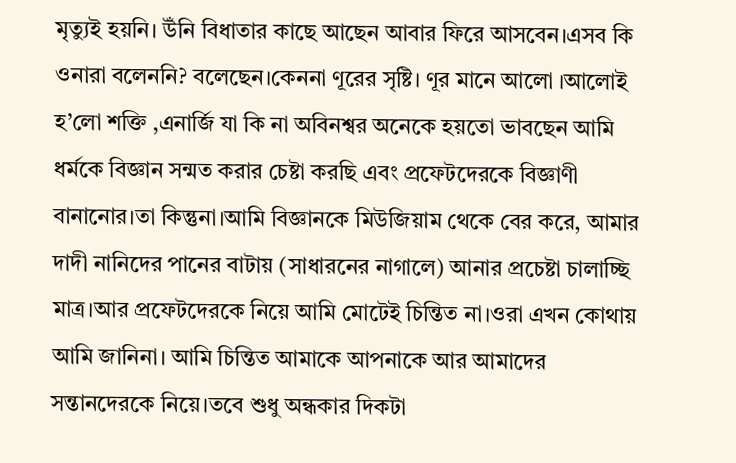মৃত্যুই হয়নি। উঁনি বিধাতার কাছে আছেন আবার ফিরে আসবেন।এসব কি ওনারা বলেননি? বলেছেন।কেননা ণূরের সৃষ্টি। ণূর মানে আলো ।আলোই হ’লো শক্তি ,এনার্জি যা কি না অবিনশ্বর অনেকে হয়তো ভাবছেন আমি ধর্মকে বিজ্ঞান সন্মত করার চেষ্টা করছি এবং প্রফেটদেরকে বিজ্ঞাণী বানানোর।তা কিন্তুনা।আমি বিজ্ঞানকে মিউজিয়াম থেকে বের করে, আমার দাদী নানিদের পানের বাটায় (সাধারনের নাগালে) আনার প্রচেষ্টা চালাচ্ছি মাত্র।আর প্রফেটদেরকে নিয়ে আমি মোটেই চিন্তিত না।ওরা এখন কোথায় আমি জানিনা। আমি চিন্তিত আমাকে আপনাকে আর আমাদের সন্তানদেরকে নিয়ে।তবে শুধু অন্ধকার দিকটা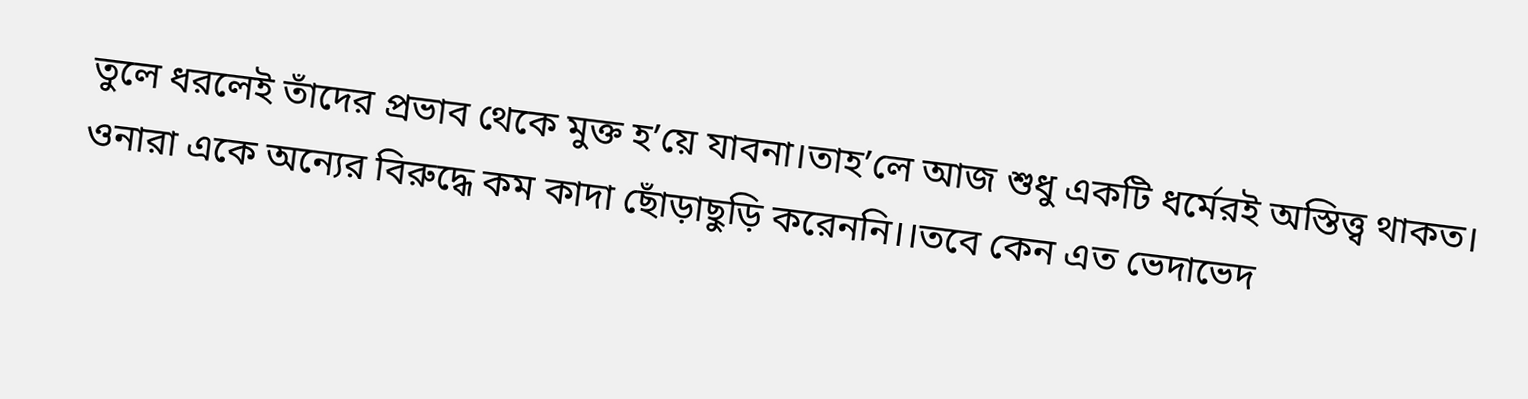তুলে ধরলেই তাঁদের প্রভাব থেকে মুক্ত হ’য়ে যাবনা।তাহ’লে আজ শুধু একটি ধর্মেরই অস্তিত্ত্ব থাকত। ওনারা একে অন্যের বিরুদ্ধে কম কাদা ছোঁড়াছুড়ি করেননি।।তবে কেন এত ভেদাভেদ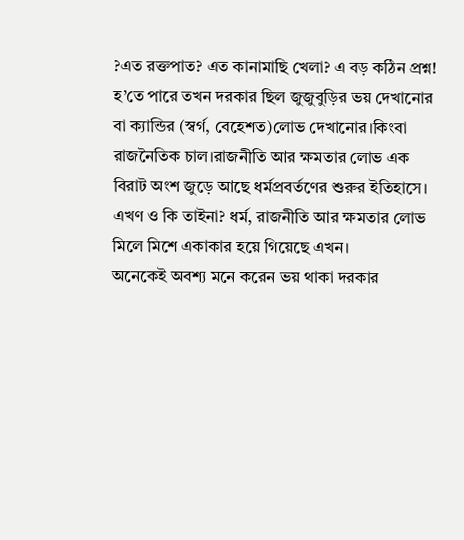?এত রক্তপাত? এত কানামাছি খেলা? এ বড় কঠিন প্রশ্ন! হ’তে পারে তখন দরকার ছিল জুজুবুড়ির ভয় দেখানোর বা ক্যান্ডির (স্বর্গ, বেহেশত)লোভ দেখানোর।কিংবা রাজনৈতিক চাল।রাজনীতি আর ক্ষমতার লোভ এক বিরাট অংশ জুড়ে আছে ধর্মপ্রবর্তণের শুরুর ইতিহাসে। এখণ ও কি তাইনা? ধর্ম, রাজনীতি আর ক্ষমতার লোভ মিলে মিশে একাকার হয়ে গিয়েছে এখন।
অনেকেই অবশ্য মনে করেন ভয় থাকা দরকার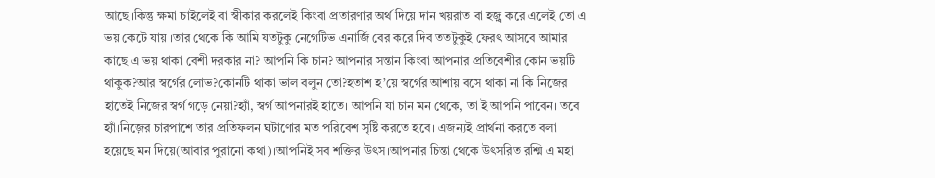আছে।কিন্তু ক্ষমা চাইলেই বা স্বীকার করলেই কিংবা প্রতারণার অর্থ দিয়ে দান খয়রাত বা হজ়্ব করে এলেই তো এ ভয় কেটে যায় ।তার থেকে কি আমি যতটুকু নেগেটিভ এনার্জি বের করে দিব ততটুকুই ফেরৎ আসবে আমার কাছে এ ভয় থাকা বেশী দরকার না? আপনি কি চান? আপনার সন্তান কিংবা আপনার প্রতিবেশীর কোন ভয়টি থাকুক?আর স্বর্গের লোভ?কোনটি থাকা ভাল বলুন তো?হতাশ হ’য়ে স্বর্গের আশায় বসে থাকা না কি নিজের হাতেই নিজের স্বর্গ গড়ে নেয়া?হ্যাঁ, স্বর্গ আপনারই হাতে। আপনি যা চান মন থেকে, তা ই আপনি পাবেন। তবে হ্যাঁ।নিজ়ের চারপাশে তার প্রতিফলন ঘটাণোর মত পরিবেশ সৃষ্টি করতে হবে। এজন্যই প্রার্থনা করতে বলা হয়েছে মন দিয়ে(আবার পুরানো কথা)।আপনিই সব শক্তির উৎস।আপনার চিন্তা থেকে উৎসরিত রশ্মি এ মহা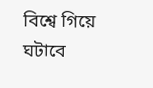বিশ্বে গিয়ে ঘটাবে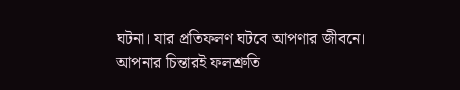ঘটনা। যার প্রতিফলণ ঘটবে আপণার জীবনে। আপনার চিন্তারই ফলশ্রুতি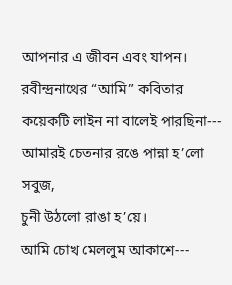আপনার এ জীবন এবং যাপন। রবীন্দ্রনাথের “আমি” কবিতার কয়েকটি লাইন না বালেই পারছিনা---
আমারই চেতনার রঙে পান্না হ’লো সবুজ,
চুনী উঠলো রাঙা হ’য়ে।
আমি চোখ মেললুম আকাশে---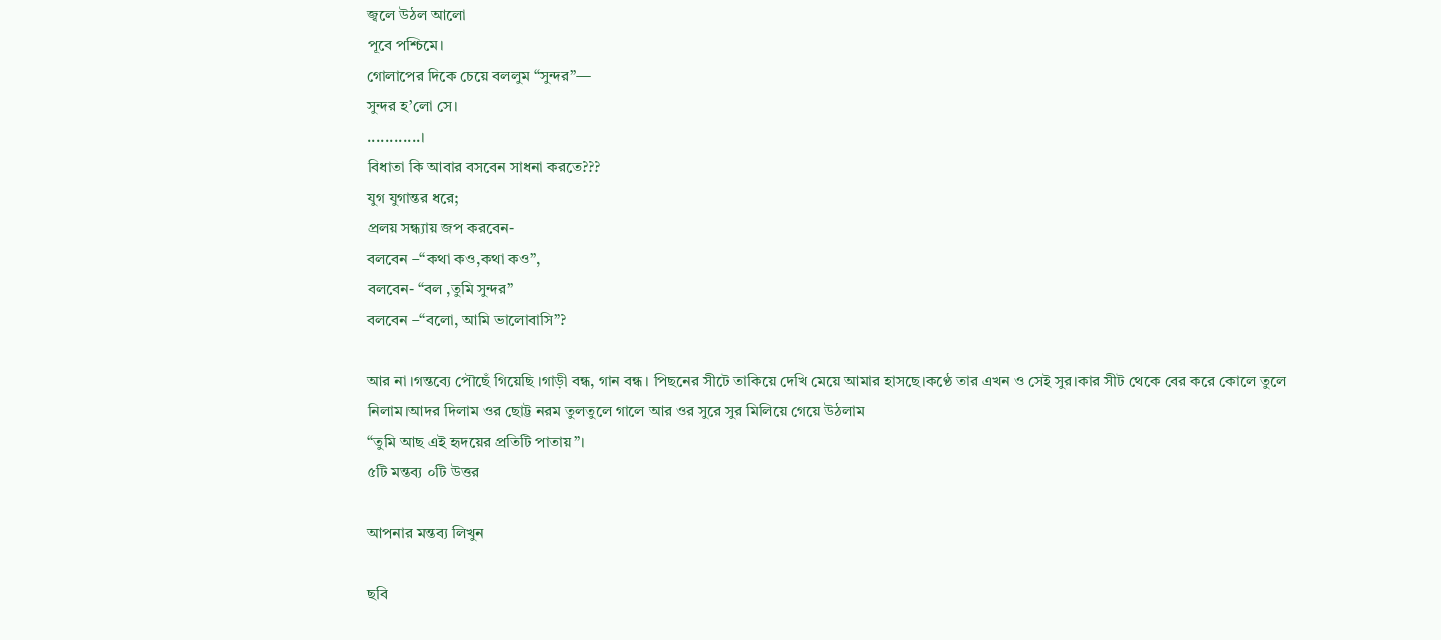জ্বলে উঠল আলো
পূবে পশ্চিমে।
গোলাপের দিকে চেয়ে বললুম “সুন্দর”—
সুন্দর হ’লো সে।
............।
বিধাতা কি আবার বসবেন সাধনা করতে???
যুগ যুগান্তর ধরে;
প্রলয় সন্ধ্যায় জপ করবেন-
বলবেন –“কথা কও,কথা কও”,
বলবেন- “বল ,তুমি সুন্দর”
বলবেন –“বলো, আমি ভালোবাসি”?

আর না ।গন্তব্যে পৌছেঁ গিয়েছি ।গাড়ী বন্ধ, গান বন্ধ। পিছনের সীটে তাকিয়ে দেখি মেয়ে আমার হাসছে।কণ্ঠে তার এখন ও সেই সুর।কার সীট থেকে বের করে কোলে তুলে নিলাম।আদর দিলাম ওর ছোট্ট নরম তুলতুলে গালে আর ওর সুরে সুর মিলিয়ে গেয়ে উঠলাম
“তুমি আছ এই হৃদয়ের প্রতিটি পাতায়”।
৫টি মন্তব্য ০টি উত্তর

আপনার মন্তব্য লিখুন

ছবি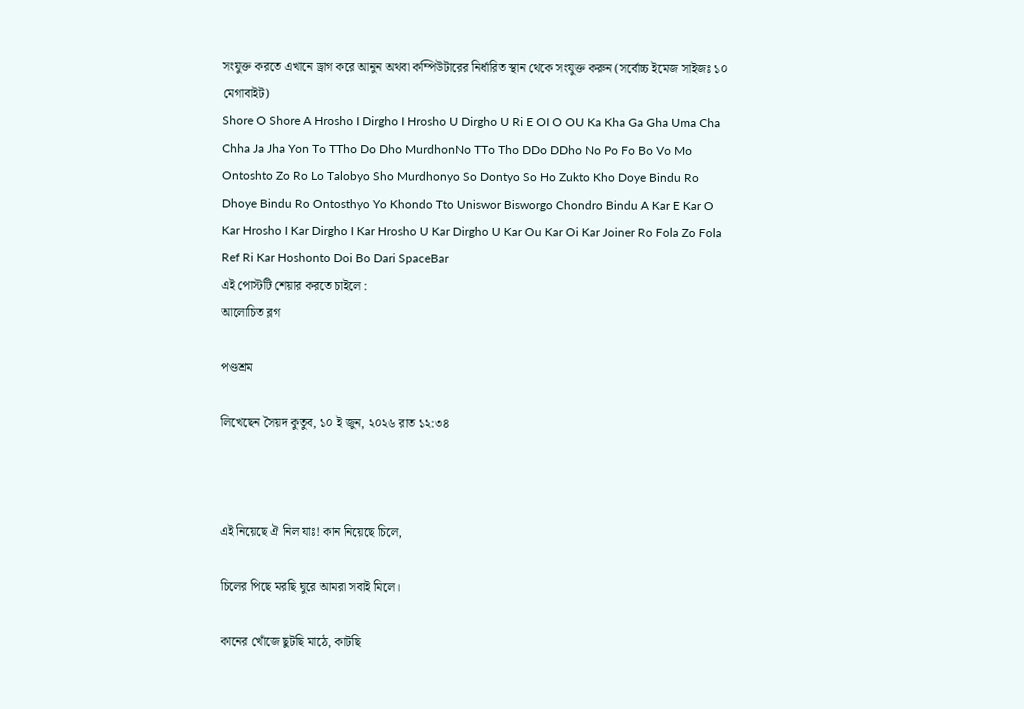সংযুক্ত করতে এখানে ড্রাগ করে আনুন অথবা কম্পিউটারের নির্ধারিত স্থান থেকে সংযুক্ত করুন (সর্বোচ্চ ইমেজ সাইজঃ ১০ মেগাবাইট)
Shore O Shore A Hrosho I Dirgho I Hrosho U Dirgho U Ri E OI O OU Ka Kha Ga Gha Uma Cha Chha Ja Jha Yon To TTho Do Dho MurdhonNo TTo Tho DDo DDho No Po Fo Bo Vo Mo Ontoshto Zo Ro Lo Talobyo Sho Murdhonyo So Dontyo So Ho Zukto Kho Doye Bindu Ro Dhoye Bindu Ro Ontosthyo Yo Khondo Tto Uniswor Bisworgo Chondro Bindu A Kar E Kar O Kar Hrosho I Kar Dirgho I Kar Hrosho U Kar Dirgho U Kar Ou Kar Oi Kar Joiner Ro Fola Zo Fola Ref Ri Kar Hoshonto Doi Bo Dari SpaceBar
এই পোস্টটি শেয়ার করতে চাইলে :
আলোচিত ব্লগ

পণ্ডশ্রম

লিখেছেন সৈয়দ কুতুব, ১০ ই জুন, ২০২৬ রাত ১২:৩৪



এই নিয়েছে ঐ নিল যাঃ! কান নিয়েছে চিলে,

চিলের পিছে মরছি ঘুরে আমরা সবাই মিলে।

কানের খোঁজে ছুটছি মাঠে, কাটছি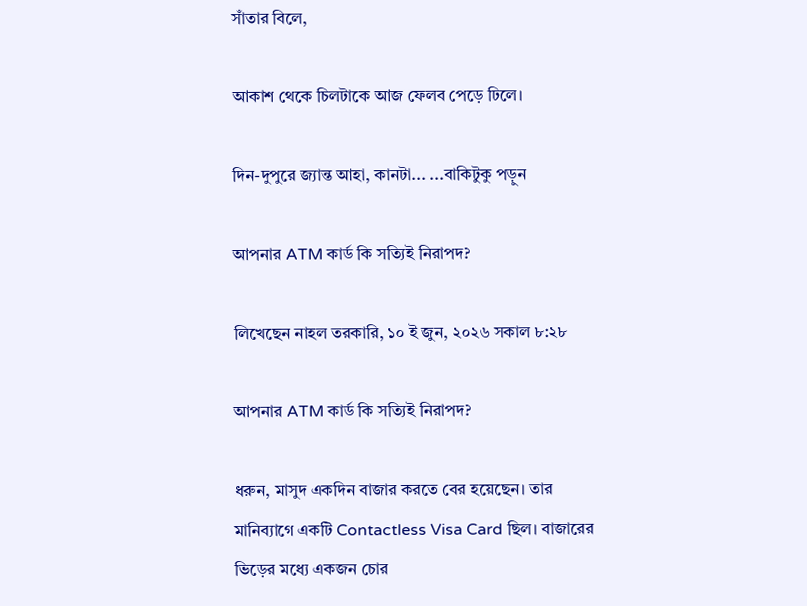সাঁতার বিলে,

আকাশ থেকে চিলটাকে আজ ফেলব পেড়ে ঢিলে।

দিন-দুপুরে জ্যান্ত আহা, কানটা... ...বাকিটুকু পড়ুন

আপনার ATM কার্ড কি সত্যিই নিরাপদ?

লিখেছেন নাহল তরকারি, ১০ ই জুন, ২০২৬ সকাল ৮:২৮

আপনার ATM কার্ড কি সত্যিই নিরাপদ?

ধরুন, মাসুদ একদিন বাজার করতে বের হয়েছেন। তার মানিব্যাগে একটি Contactless Visa Card ছিল। বাজারের ভিড়ের মধ্যে একজন চোর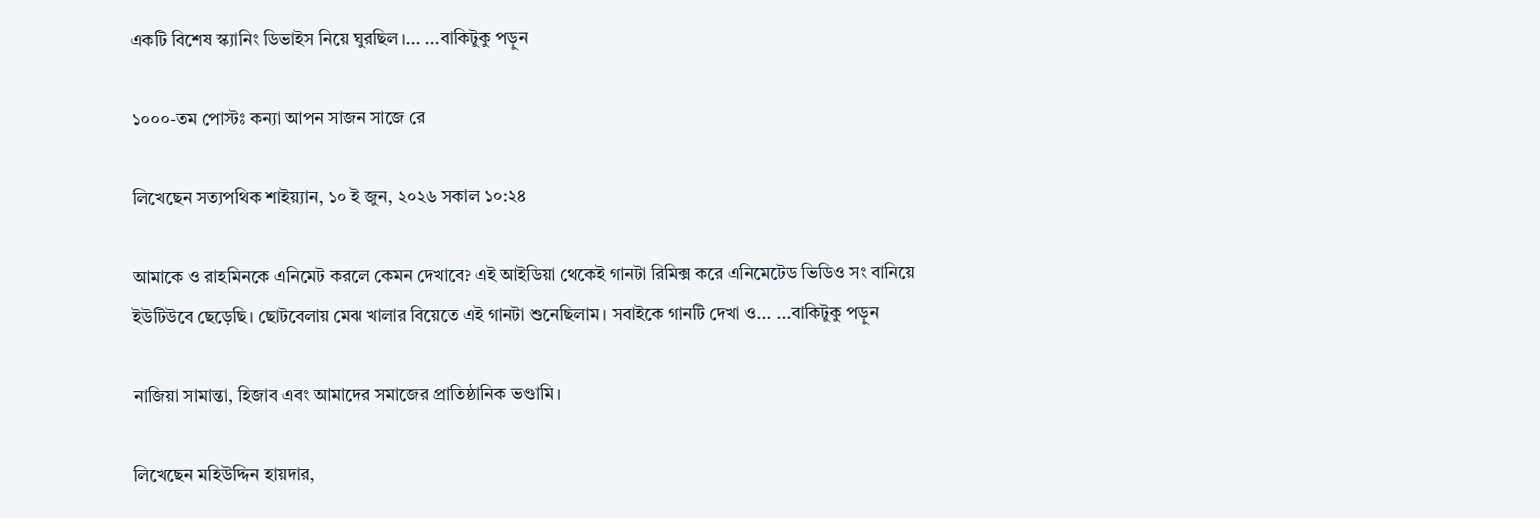একটি বিশেষ স্ক্যানিং ডিভাইস নিয়ে ঘুরছিল।... ...বাকিটুকু পড়ুন

১০০০-তম পোস্টঃ কন্যা আপন সাজন সাজে রে

লিখেছেন সত্যপথিক শাইয়্যান, ১০ ই জুন, ২০২৬ সকাল ১০:২৪

আমাকে ও রাহমিনকে এনিমেট করলে কেমন দেখাবে? এই আইডিয়া থেকেই গানটা রিমিক্স করে এনিমেটেড ভিডিও সং বানিয়ে ইউটিউবে ছেড়েছি। ছোটবেলায় মেঝ খালার বিয়েতে এই গানটা শুনেছিলাম। সবাইকে গানটি দেখা ও... ...বাকিটুকু পড়ুন

নাজিয়া সামান্তা, হিজাব এবং আমাদের সমাজের প্রাতিষ্ঠানিক ভণ্ডামি।

লিখেছেন মহিউদ্দিন হায়দার,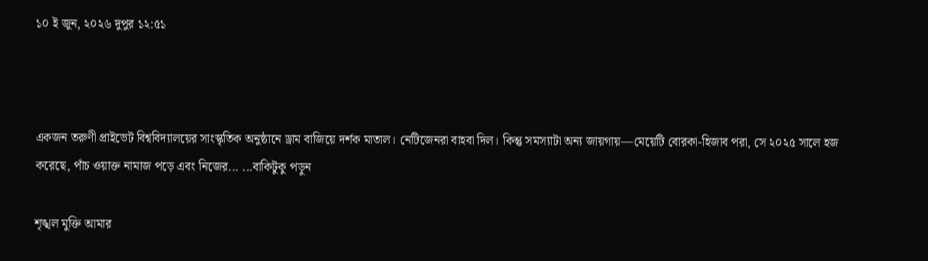১০ ই জুন, ২০২৬ দুপুর ১২:৫১



একজন তরুণী প্রাইভেট বিশ্ববিদ্যালয়ের সাংস্কৃতিক অনুষ্ঠানে ড্রাম বাজিয়ে দর্শক মাতাল। নেটিজেনরা বাহবা দিল। কিন্তু সমস্যাটা অন্য জায়গায়—মেয়েটি বোরকা-হিজাব পরা, সে ২০২৫ সালে হজ করেছে, পাঁচ ওয়াক্ত নামাজ পড়ে এবং নিজের... ...বাকিটুকু পড়ুন

শৃঙ্খল মুক্তি আমার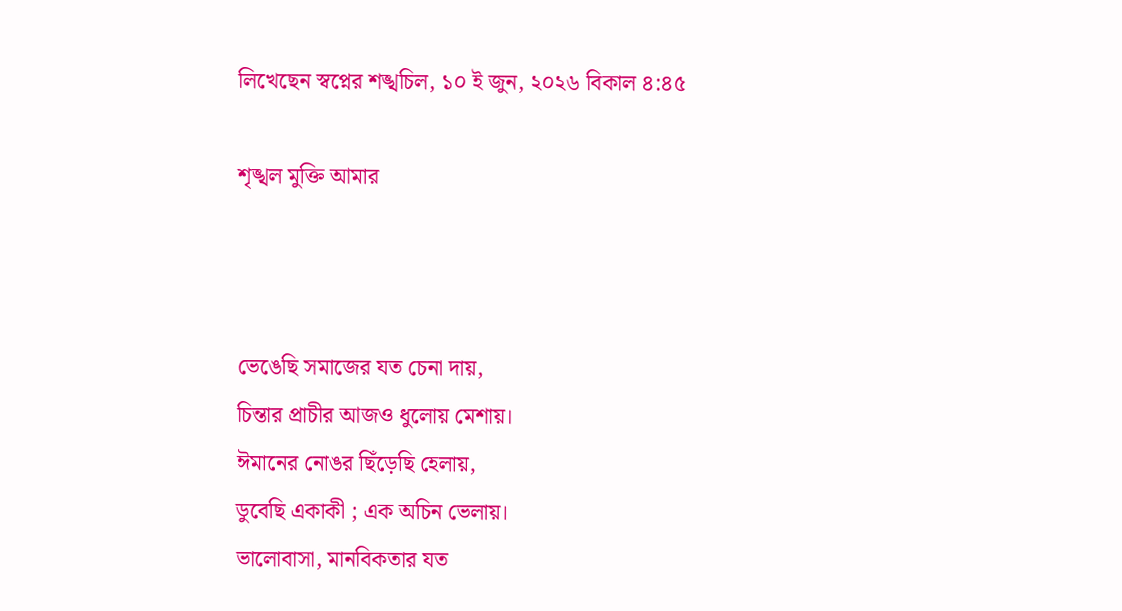লিখেছেন স্বপ্নের শঙ্খচিল, ১০ ই জুন, ২০২৬ বিকাল ৪:৪৫

শৃঙ্খল মুক্তি আমার



ভেঙেছি সমাজের যত চেনা দায়,
চিন্তার প্রাচীর আজও ধুলোয় মেশায়।
ঈমানের নোঙর ছিঁড়েছি হেলায়,
ডুবেছি একাকী ; এক অচিন ভেলায়।
ভালোবাসা, মানবিকতার যত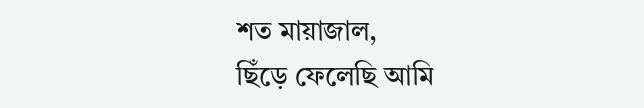শত মায়াজাল,
ছিঁড়ে ফেলেছি আমি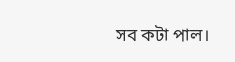সব কটা পাল।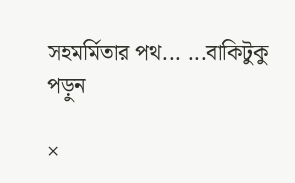সহমর্মিতার পথ... ...বাকিটুকু পড়ুন

×